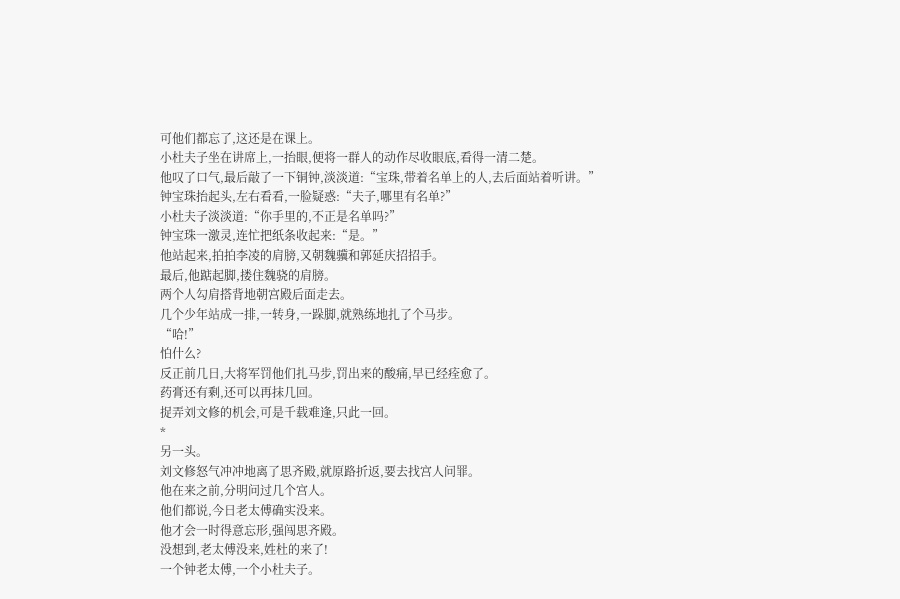可他们都忘了,这还是在课上。
小杜夫子坐在讲席上,一抬眼,便将一群人的动作尽收眼底,看得一清二楚。
他叹了口气,最后敲了一下铜钟,淡淡道:“宝珠,带着名单上的人,去后面站着听讲。”
钟宝珠抬起头,左右看看,一脸疑惑:“夫子,哪里有名单?”
小杜夫子淡淡道:“你手里的,不正是名单吗?”
钟宝珠一激灵,连忙把纸条收起来:“是。”
他站起来,拍拍李凌的肩膀,又朝魏骥和郭延庆招招手。
最后,他踮起脚,搂住魏骁的肩膀。
两个人勾肩搭背地朝宫殿后面走去。
几个少年站成一排,一转身,一跺脚,就熟练地扎了个马步。
“哈!”
怕什么?
反正前几日,大将军罚他们扎马步,罚出来的酸痛,早已经痊愈了。
药膏还有剩,还可以再抹几回。
捉弄刘文修的机会,可是千载难逢,只此一回。
*
另一头。
刘文修怒气冲冲地离了思齐殿,就原路折返,要去找宫人问罪。
他在来之前,分明问过几个宫人。
他们都说,今日老太傅确实没来。
他才会一时得意忘形,强闯思齐殿。
没想到,老太傅没来,姓杜的来了!
一个钟老太傅,一个小杜夫子。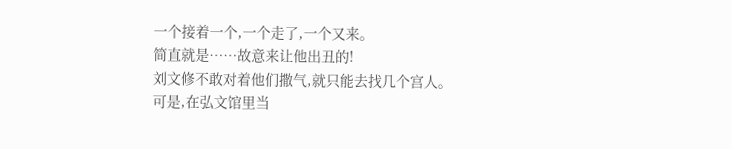一个接着一个,一个走了,一个又来。
简直就是……故意来让他出丑的!
刘文修不敢对着他们撒气,就只能去找几个宫人。
可是,在弘文馆里当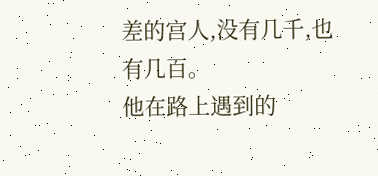差的宫人,没有几千,也有几百。
他在路上遇到的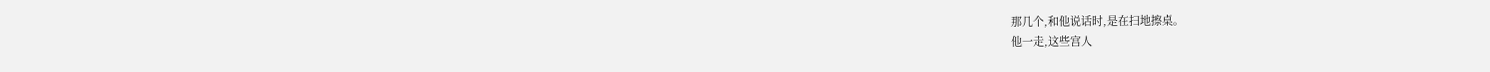那几个,和他说话时,是在扫地擦桌。
他一走,这些宫人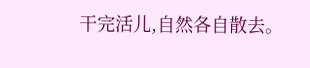干完活儿,自然各自散去。